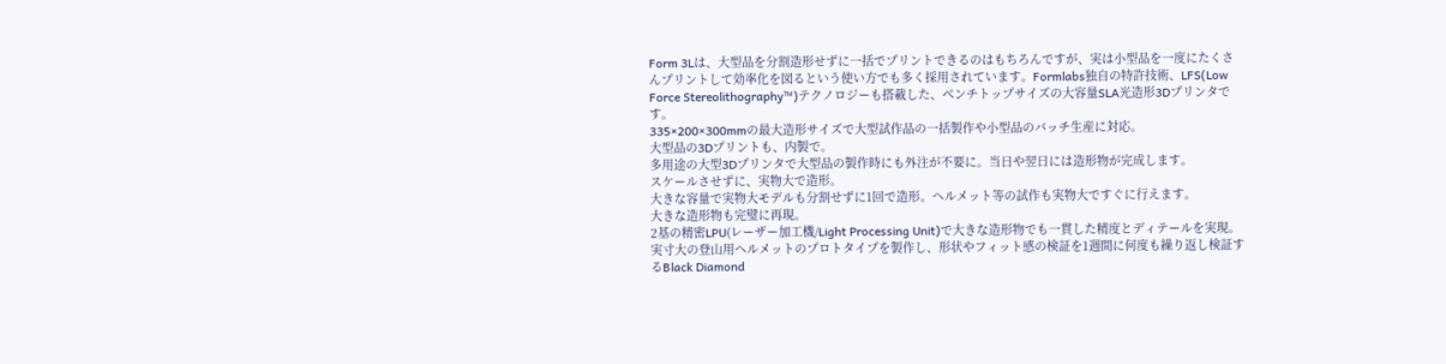Form 3Lは、大型品を分割造形せずに一括でプリントできるのはもちろんですが、実は小型品を一度にたくさんプリントして効率化を図るという使い方でも多く採用されています。Formlabs独自の特許技術、LFS(Low Force Stereolithography™)テクノロジーも搭載した、ベンチトップサイズの大容量SLA光造形3Dプリンタです。
335×200×300mmの最大造形サイズで大型試作品の一括製作や小型品のバッチ生産に対応。
大型品の3Dプリントも、内製で。
多用途の大型3Dプリンタで大型品の製作時にも外注が不要に。当日や翌日には造形物が完成します。
スケールさせずに、実物大で造形。
大きな容量で実物大モデルも分割せずに1回で造形。ヘルメット等の試作も実物大ですぐに行えます。
大きな造形物も完璧に再現。
2基の精密LPU(レーザー加工機/Light Processing Unit)で大きな造形物でも一貫した精度とディテールを実現。
実寸大の登山用ヘルメットのプロトタイプを製作し、形状やフィット感の検証を1週間に何度も繰り返し検証するBlack Diamond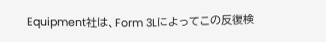Equipment社は、Form 3Lによってこの反復検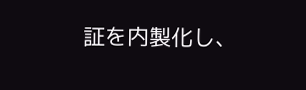証を内製化し、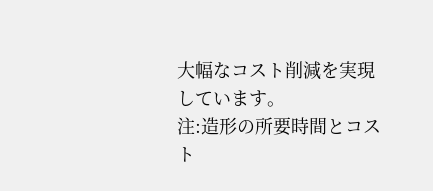大幅なコスト削減を実現しています。
注:造形の所要時間とコスト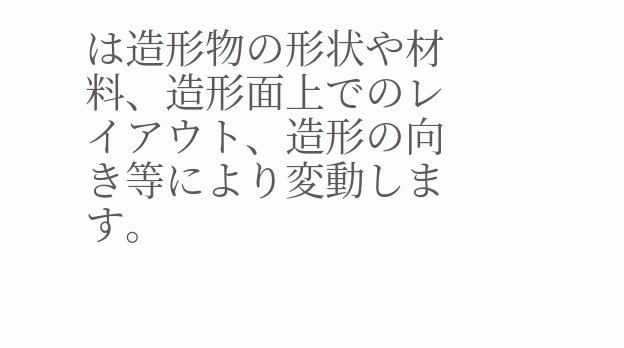は造形物の形状や材料、造形面上でのレイアウト、造形の向き等により変動します。